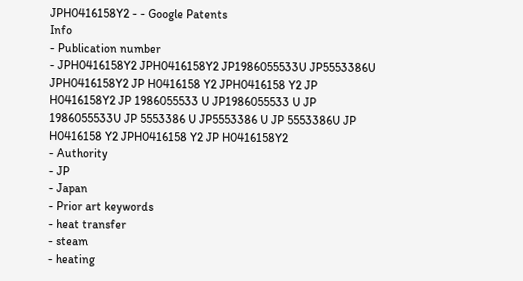JPH0416158Y2 - - Google Patents
Info
- Publication number
- JPH0416158Y2 JPH0416158Y2 JP1986055533U JP5553386U JPH0416158Y2 JP H0416158 Y2 JPH0416158 Y2 JP H0416158Y2 JP 1986055533 U JP1986055533 U JP 1986055533U JP 5553386 U JP5553386 U JP 5553386U JP H0416158 Y2 JPH0416158 Y2 JP H0416158Y2
- Authority
- JP
- Japan
- Prior art keywords
- heat transfer
- steam
- heating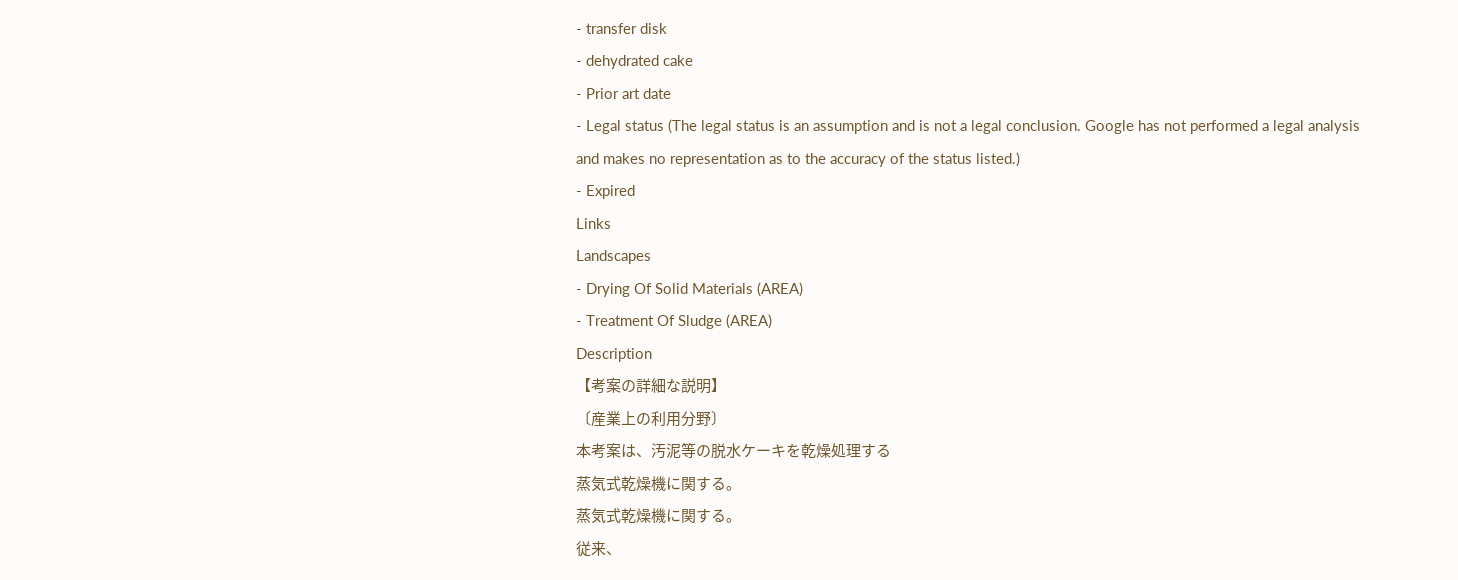- transfer disk
- dehydrated cake
- Prior art date
- Legal status (The legal status is an assumption and is not a legal conclusion. Google has not performed a legal analysis and makes no representation as to the accuracy of the status listed.)
- Expired
Links
Landscapes
- Drying Of Solid Materials (AREA)
- Treatment Of Sludge (AREA)
Description
【考案の詳細な説明】
〔産業上の利用分野〕
本考案は、汚泥等の脱水ケーキを乾燥処理する
蒸気式乾燥機に関する。
蒸気式乾燥機に関する。
従来、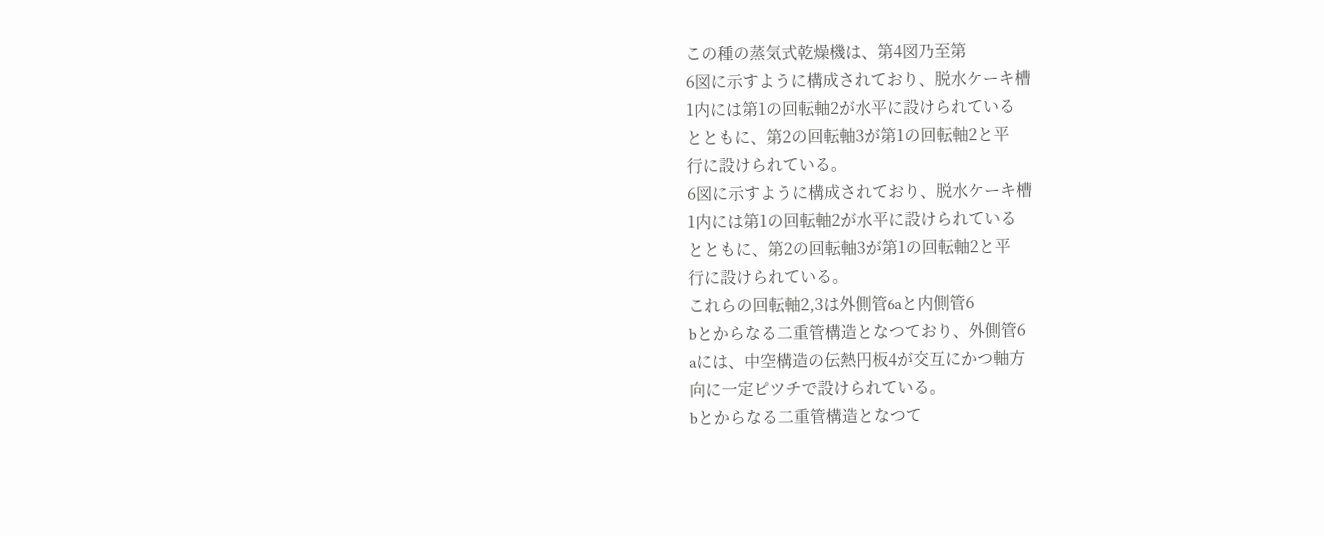この種の蒸気式乾燥機は、第4図乃至第
6図に示すように構成されており、脱水ケーキ槽
1内には第1の回転軸2が水平に設けられている
とともに、第2の回転軸3が第1の回転軸2と平
行に設けられている。
6図に示すように構成されており、脱水ケーキ槽
1内には第1の回転軸2が水平に設けられている
とともに、第2の回転軸3が第1の回転軸2と平
行に設けられている。
これらの回転軸2,3は外側管6aと内側管6
bとからなる二重管構造となつており、外側管6
aには、中空構造の伝熱円板4が交互にかつ軸方
向に一定ピツチで設けられている。
bとからなる二重管構造となつて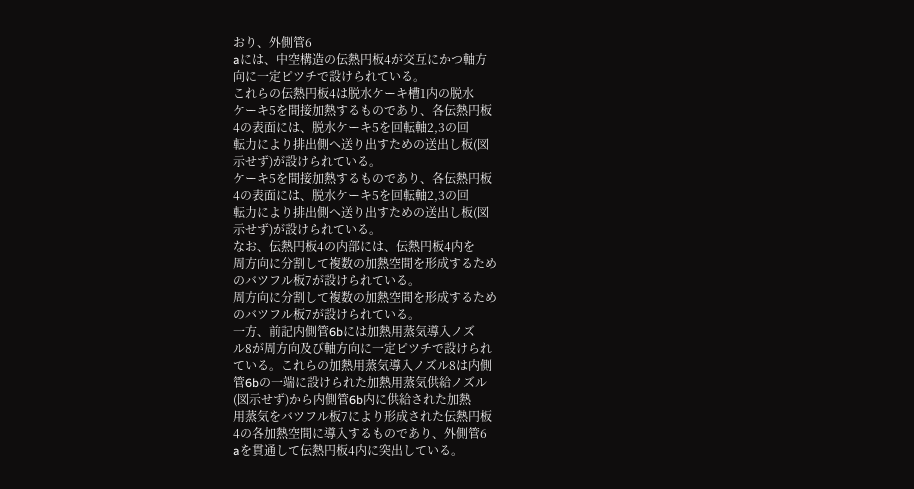おり、外側管6
aには、中空構造の伝熱円板4が交互にかつ軸方
向に一定ピツチで設けられている。
これらの伝熱円板4は脱水ケーキ槽1内の脱水
ケーキ5を間接加熱するものであり、各伝熱円板
4の表面には、脱水ケーキ5を回転軸2,3の回
転力により排出側へ送り出すための送出し板(図
示せず)が設けられている。
ケーキ5を間接加熱するものであり、各伝熱円板
4の表面には、脱水ケーキ5を回転軸2,3の回
転力により排出側へ送り出すための送出し板(図
示せず)が設けられている。
なお、伝熱円板4の内部には、伝熱円板4内を
周方向に分割して複数の加熱空間を形成するため
のバツフル板7が設けられている。
周方向に分割して複数の加熱空間を形成するため
のバツフル板7が設けられている。
一方、前記内側管6bには加熱用蒸気導入ノズ
ル8が周方向及び軸方向に一定ピツチで設けられ
ている。これらの加熱用蒸気導入ノズル8は内側
管6bの一端に設けられた加熱用蒸気供給ノズル
(図示せず)から内側管6b内に供給された加熱
用蒸気をバツフル板7により形成された伝熱円板
4の各加熱空間に導入するものであり、外側管6
aを貫通して伝熱円板4内に突出している。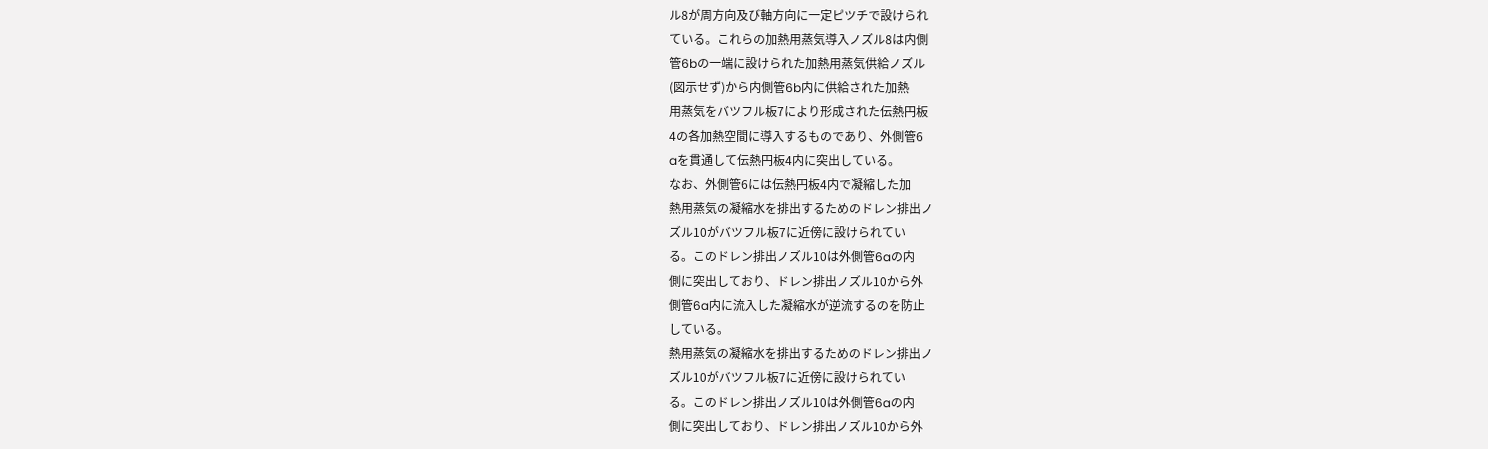ル8が周方向及び軸方向に一定ピツチで設けられ
ている。これらの加熱用蒸気導入ノズル8は内側
管6bの一端に設けられた加熱用蒸気供給ノズル
(図示せず)から内側管6b内に供給された加熱
用蒸気をバツフル板7により形成された伝熱円板
4の各加熱空間に導入するものであり、外側管6
aを貫通して伝熱円板4内に突出している。
なお、外側管6には伝熱円板4内で凝縮した加
熱用蒸気の凝縮水を排出するためのドレン排出ノ
ズル10がバツフル板7に近傍に設けられてい
る。このドレン排出ノズル10は外側管6aの内
側に突出しており、ドレン排出ノズル10から外
側管6a内に流入した凝縮水が逆流するのを防止
している。
熱用蒸気の凝縮水を排出するためのドレン排出ノ
ズル10がバツフル板7に近傍に設けられてい
る。このドレン排出ノズル10は外側管6aの内
側に突出しており、ドレン排出ノズル10から外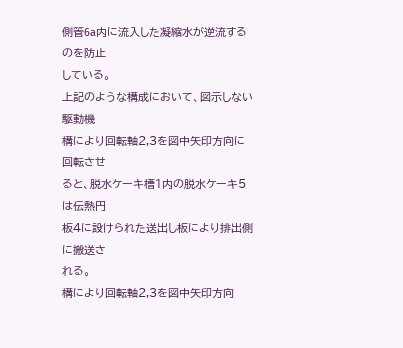側管6a内に流入した凝縮水が逆流するのを防止
している。
上記のような構成において、図示しない駆動機
構により回転軸2,3を図中矢印方向に回転させ
ると、脱水ケーキ槽1内の脱水ケーキ5は伝熱円
板4に設けられた送出し板により排出側に搬送さ
れる。
構により回転軸2,3を図中矢印方向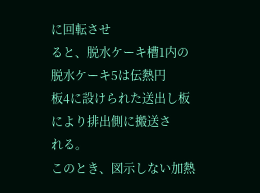に回転させ
ると、脱水ケーキ槽1内の脱水ケーキ5は伝熱円
板4に設けられた送出し板により排出側に搬送さ
れる。
このとき、図示しない加熱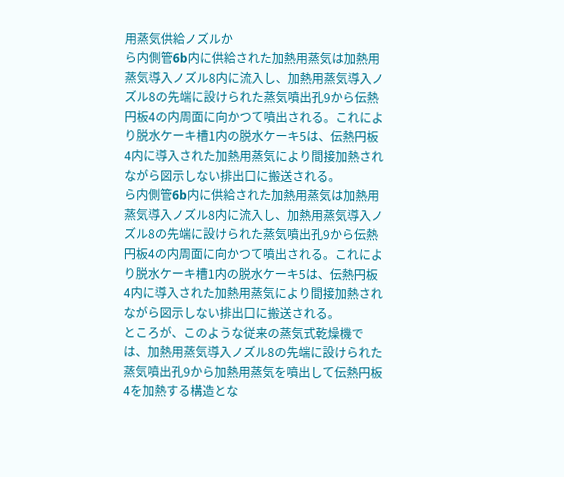用蒸気供給ノズルか
ら内側管6b内に供給された加熱用蒸気は加熱用
蒸気導入ノズル8内に流入し、加熱用蒸気導入ノ
ズル8の先端に設けられた蒸気噴出孔9から伝熱
円板4の内周面に向かつて噴出される。これによ
り脱水ケーキ槽1内の脱水ケーキ5は、伝熱円板
4内に導入された加熱用蒸気により間接加熱され
ながら図示しない排出口に搬送される。
ら内側管6b内に供給された加熱用蒸気は加熱用
蒸気導入ノズル8内に流入し、加熱用蒸気導入ノ
ズル8の先端に設けられた蒸気噴出孔9から伝熱
円板4の内周面に向かつて噴出される。これによ
り脱水ケーキ槽1内の脱水ケーキ5は、伝熱円板
4内に導入された加熱用蒸気により間接加熱され
ながら図示しない排出口に搬送される。
ところが、このような従来の蒸気式乾燥機で
は、加熱用蒸気導入ノズル8の先端に設けられた
蒸気噴出孔9から加熱用蒸気を噴出して伝熱円板
4を加熱する構造とな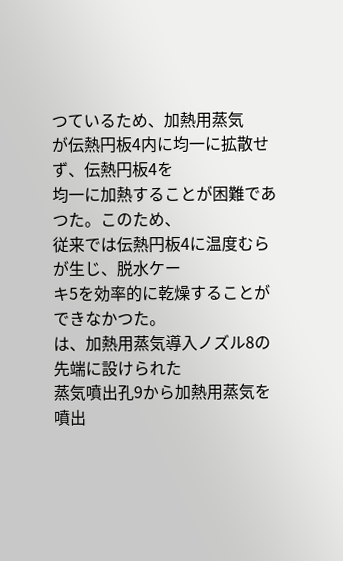つているため、加熱用蒸気
が伝熱円板4内に均一に拡散せず、伝熱円板4を
均一に加熱することが困難であつた。このため、
従来では伝熱円板4に温度むらが生じ、脱水ケー
キ5を効率的に乾燥することができなかつた。
は、加熱用蒸気導入ノズル8の先端に設けられた
蒸気噴出孔9から加熱用蒸気を噴出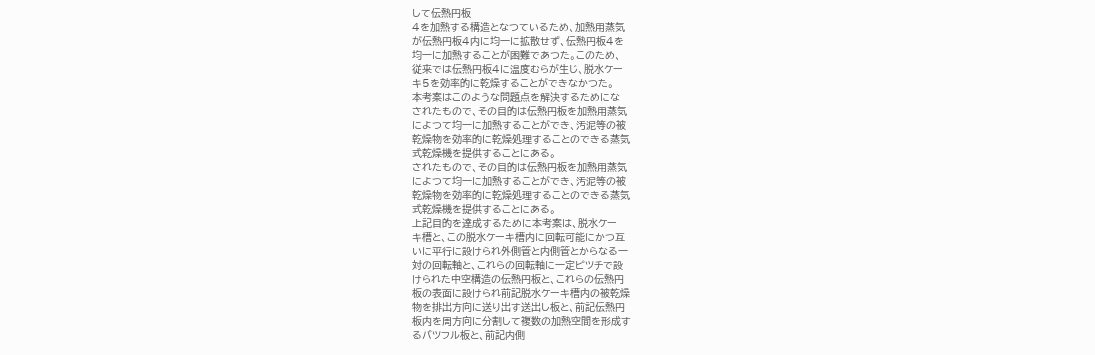して伝熱円板
4を加熱する構造となつているため、加熱用蒸気
が伝熱円板4内に均一に拡散せず、伝熱円板4を
均一に加熱することが困難であつた。このため、
従来では伝熱円板4に温度むらが生じ、脱水ケー
キ5を効率的に乾燥することができなかつた。
本考案はこのような問題点を解決するためにな
されたもので、その目的は伝熱円板を加熱用蒸気
によつて均一に加熱することができ、汚泥等の被
乾燥物を効率的に乾燥処理することのできる蒸気
式乾燥機を提供することにある。
されたもので、その目的は伝熱円板を加熱用蒸気
によつて均一に加熱することができ、汚泥等の被
乾燥物を効率的に乾燥処理することのできる蒸気
式乾燥機を提供することにある。
上記目的を達成するために本考案は、脱水ケー
キ槽と、この脱水ケーキ槽内に回転可能にかつ互
いに平行に設けられ外側管と内側管とからなる一
対の回転軸と、これらの回転軸に一定ピツチで設
けられた中空構造の伝熱円板と、これらの伝熱円
板の表面に設けられ前記脱水ケーキ槽内の被乾燥
物を排出方向に送り出す送出し板と、前記伝熱円
板内を周方向に分割して複数の加熱空間を形成す
るバツフル板と、前記内側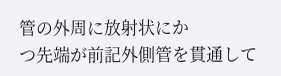管の外周に放射状にか
つ先端が前記外側管を貫通して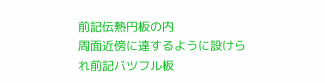前記伝熱円板の内
周面近傍に達するように設けられ前記バツフル板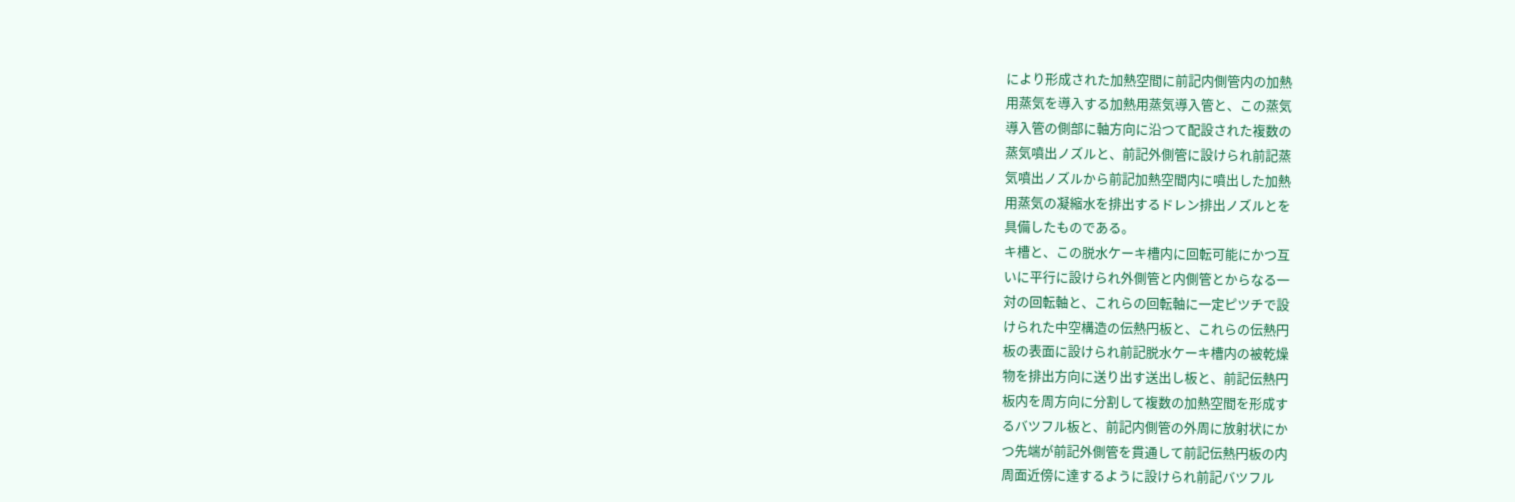により形成された加熱空間に前記内側管内の加熱
用蒸気を導入する加熱用蒸気導入管と、この蒸気
導入管の側部に軸方向に沿つて配設された複数の
蒸気噴出ノズルと、前記外側管に設けられ前記蒸
気噴出ノズルから前記加熱空間内に噴出した加熱
用蒸気の凝縮水を排出するドレン排出ノズルとを
具備したものである。
キ槽と、この脱水ケーキ槽内に回転可能にかつ互
いに平行に設けられ外側管と内側管とからなる一
対の回転軸と、これらの回転軸に一定ピツチで設
けられた中空構造の伝熱円板と、これらの伝熱円
板の表面に設けられ前記脱水ケーキ槽内の被乾燥
物を排出方向に送り出す送出し板と、前記伝熱円
板内を周方向に分割して複数の加熱空間を形成す
るバツフル板と、前記内側管の外周に放射状にか
つ先端が前記外側管を貫通して前記伝熱円板の内
周面近傍に達するように設けられ前記バツフル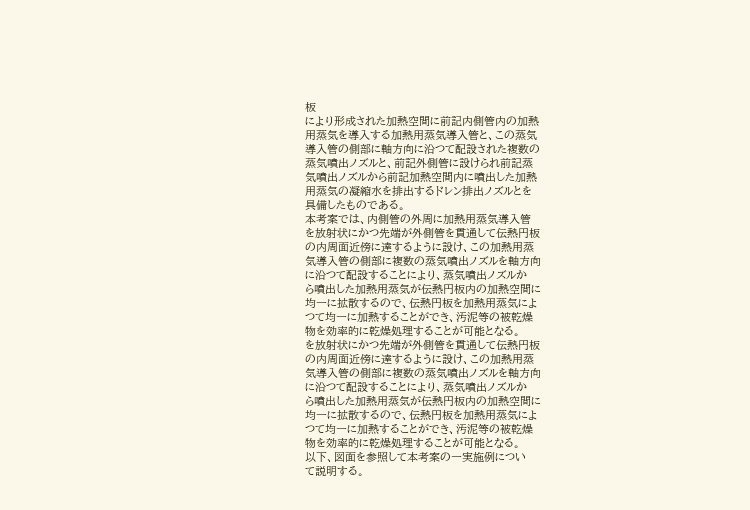板
により形成された加熱空間に前記内側管内の加熱
用蒸気を導入する加熱用蒸気導入管と、この蒸気
導入管の側部に軸方向に沿つて配設された複数の
蒸気噴出ノズルと、前記外側管に設けられ前記蒸
気噴出ノズルから前記加熱空間内に噴出した加熱
用蒸気の凝縮水を排出するドレン排出ノズルとを
具備したものである。
本考案では、内側管の外周に加熱用蒸気導入管
を放射状にかつ先端が外側管を貫通して伝熱円板
の内周面近傍に達するように設け、この加熱用蒸
気導入管の側部に複数の蒸気噴出ノズルを軸方向
に沿つて配設することにより、蒸気噴出ノズルか
ら噴出した加熱用蒸気が伝熱円板内の加熱空間に
均一に拡散するので、伝熱円板を加熱用蒸気によ
つて均一に加熱することができ、汚泥等の被乾燥
物を効率的に乾燥処理することが可能となる。
を放射状にかつ先端が外側管を貫通して伝熱円板
の内周面近傍に達するように設け、この加熱用蒸
気導入管の側部に複数の蒸気噴出ノズルを軸方向
に沿つて配設することにより、蒸気噴出ノズルか
ら噴出した加熱用蒸気が伝熱円板内の加熱空間に
均一に拡散するので、伝熱円板を加熱用蒸気によ
つて均一に加熱することができ、汚泥等の被乾燥
物を効率的に乾燥処理することが可能となる。
以下、図面を参照して本考案の一実施例につい
て説明する。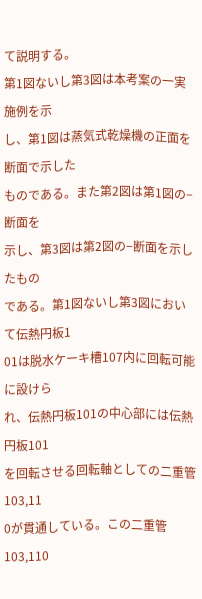て説明する。
第1図ないし第3図は本考案の一実施例を示
し、第1図は蒸気式乾燥機の正面を断面で示した
ものである。また第2図は第1図の−断面を
示し、第3図は第2図の−断面を示したもの
である。第1図ないし第3図において伝熱円板1
01は脱水ケーキ槽107内に回転可能に設けら
れ、伝熱円板101の中心部には伝熱円板101
を回転させる回転軸としての二重管103,11
0が貫通している。この二重管103,110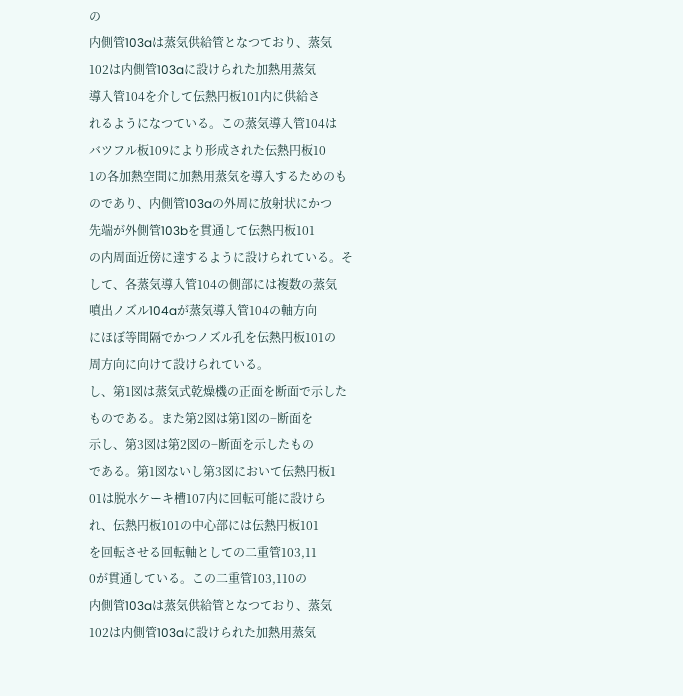の
内側管103aは蒸気供給管となつており、蒸気
102は内側管103aに設けられた加熱用蒸気
導入管104を介して伝熱円板101内に供給さ
れるようになつている。この蒸気導入管104は
バツフル板109により形成された伝熱円板10
1の各加熱空間に加熱用蒸気を導入するためのも
のであり、内側管103aの外周に放射状にかつ
先端が外側管103bを貫通して伝熱円板101
の内周面近傍に達するように設けられている。そ
して、各蒸気導入管104の側部には複数の蒸気
噴出ノズル104aが蒸気導入管104の軸方向
にほぼ等間隔でかつノズル孔を伝熱円板101の
周方向に向けて設けられている。
し、第1図は蒸気式乾燥機の正面を断面で示した
ものである。また第2図は第1図の−断面を
示し、第3図は第2図の−断面を示したもの
である。第1図ないし第3図において伝熱円板1
01は脱水ケーキ槽107内に回転可能に設けら
れ、伝熱円板101の中心部には伝熱円板101
を回転させる回転軸としての二重管103,11
0が貫通している。この二重管103,110の
内側管103aは蒸気供給管となつており、蒸気
102は内側管103aに設けられた加熱用蒸気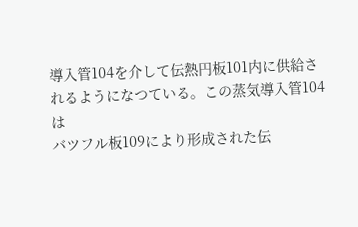導入管104を介して伝熱円板101内に供給さ
れるようになつている。この蒸気導入管104は
バツフル板109により形成された伝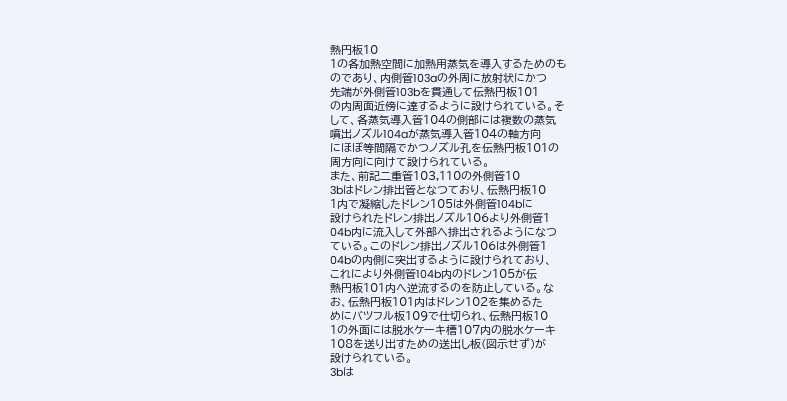熱円板10
1の各加熱空間に加熱用蒸気を導入するためのも
のであり、内側管103aの外周に放射状にかつ
先端が外側管103bを貫通して伝熱円板101
の内周面近傍に達するように設けられている。そ
して、各蒸気導入管104の側部には複数の蒸気
噴出ノズル104aが蒸気導入管104の軸方向
にほぼ等間隔でかつノズル孔を伝熱円板101の
周方向に向けて設けられている。
また、前記二重管103,110の外側管10
3bはドレン排出管となつており、伝熱円板10
1内で凝縮したドレン105は外側管104bに
設けられたドレン排出ノズル106より外側管1
04b内に流入して外部へ排出されるようになつ
ている。このドレン排出ノズル106は外側管1
04bの内側に突出するように設けられており、
これにより外側管104b内のドレン105が伝
熱円板101内へ逆流するのを防止している。な
お、伝熱円板101内はドレン102を集めるた
めにバツフル板109で仕切られ、伝熱円板10
1の外面には脱水ケーキ槽107内の脱水ケーキ
108を送り出すための送出し板(図示せず)が
設けられている。
3bは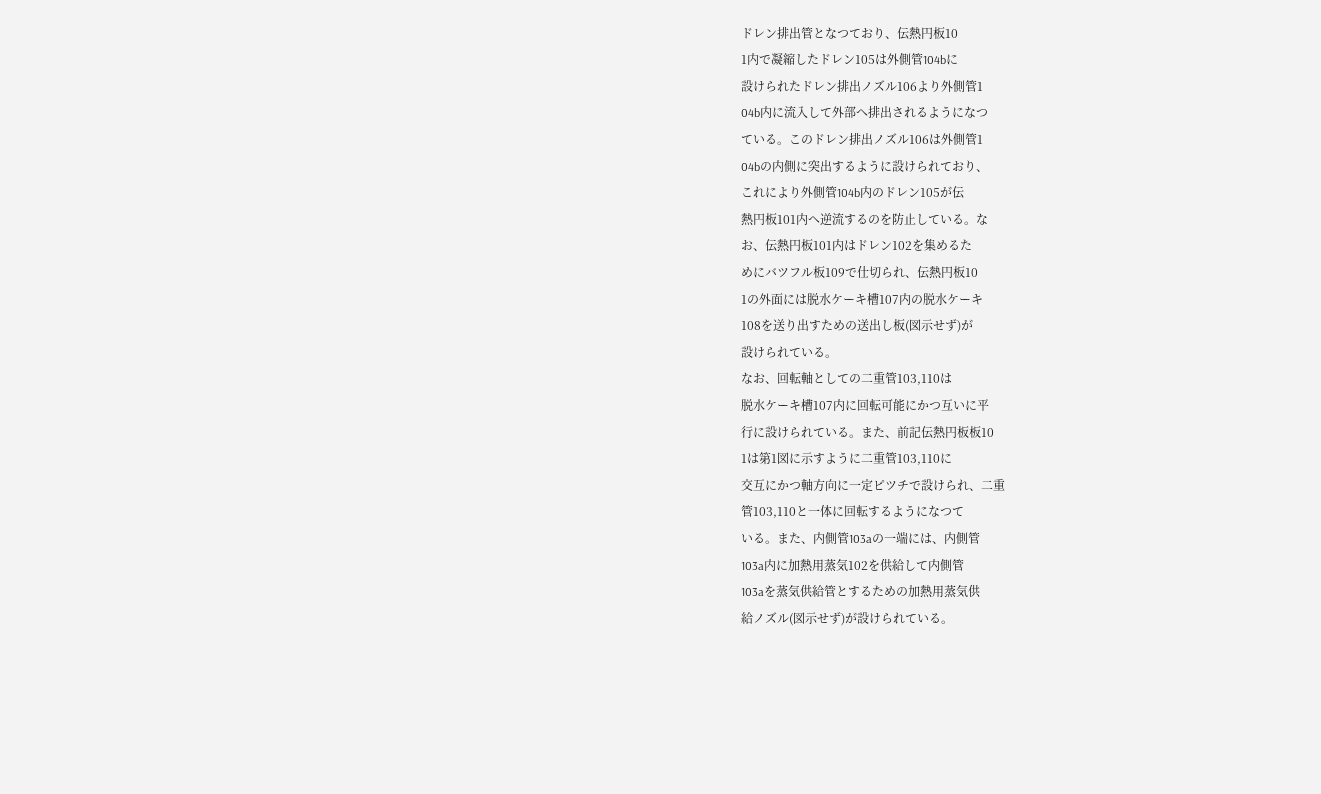ドレン排出管となつており、伝熱円板10
1内で凝縮したドレン105は外側管104bに
設けられたドレン排出ノズル106より外側管1
04b内に流入して外部へ排出されるようになつ
ている。このドレン排出ノズル106は外側管1
04bの内側に突出するように設けられており、
これにより外側管104b内のドレン105が伝
熱円板101内へ逆流するのを防止している。な
お、伝熱円板101内はドレン102を集めるた
めにバツフル板109で仕切られ、伝熱円板10
1の外面には脱水ケーキ槽107内の脱水ケーキ
108を送り出すための送出し板(図示せず)が
設けられている。
なお、回転軸としての二重管103,110は
脱水ケーキ槽107内に回転可能にかつ互いに平
行に設けられている。また、前記伝熱円板板10
1は第1図に示すように二重管103,110に
交互にかつ軸方向に一定ピツチで設けられ、二重
管103,110と一体に回転するようになつて
いる。また、内側管103aの一端には、内側管
103a内に加熱用蒸気102を供給して内側管
103aを蒸気供給管とするための加熱用蒸気供
給ノズル(図示せず)が設けられている。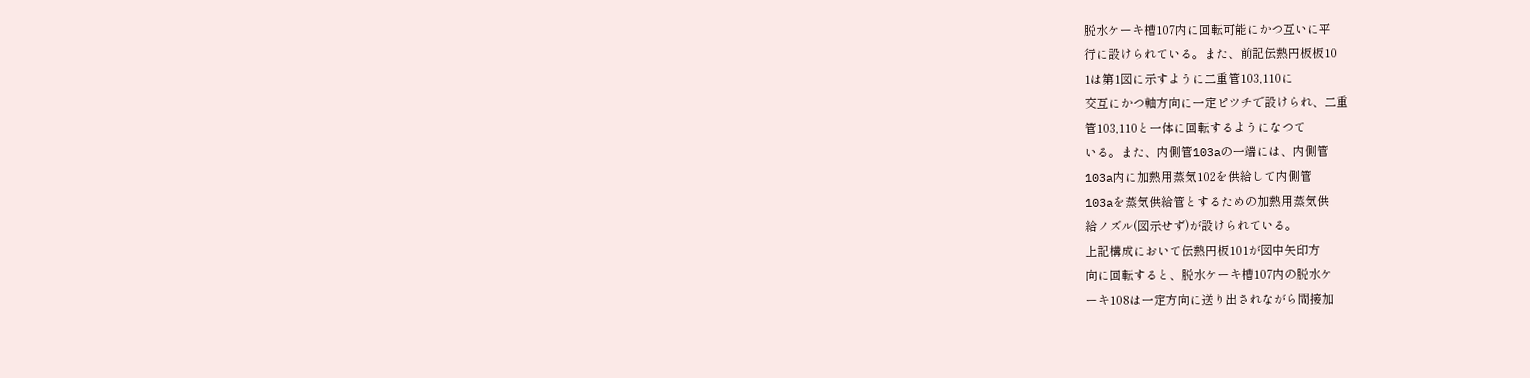脱水ケーキ槽107内に回転可能にかつ互いに平
行に設けられている。また、前記伝熱円板板10
1は第1図に示すように二重管103,110に
交互にかつ軸方向に一定ピツチで設けられ、二重
管103,110と一体に回転するようになつて
いる。また、内側管103aの一端には、内側管
103a内に加熱用蒸気102を供給して内側管
103aを蒸気供給管とするための加熱用蒸気供
給ノズル(図示せず)が設けられている。
上記構成において伝熱円板101が図中矢印方
向に回転すると、脱水ケーキ槽107内の脱水ケ
ーキ108は一定方向に送り出されながら間接加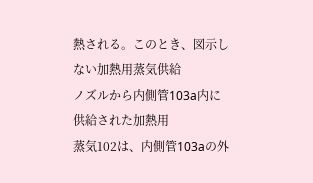熱される。このとき、図示しない加熱用蒸気供給
ノズルから内側管103a内に供給された加熱用
蒸気102は、内側管103aの外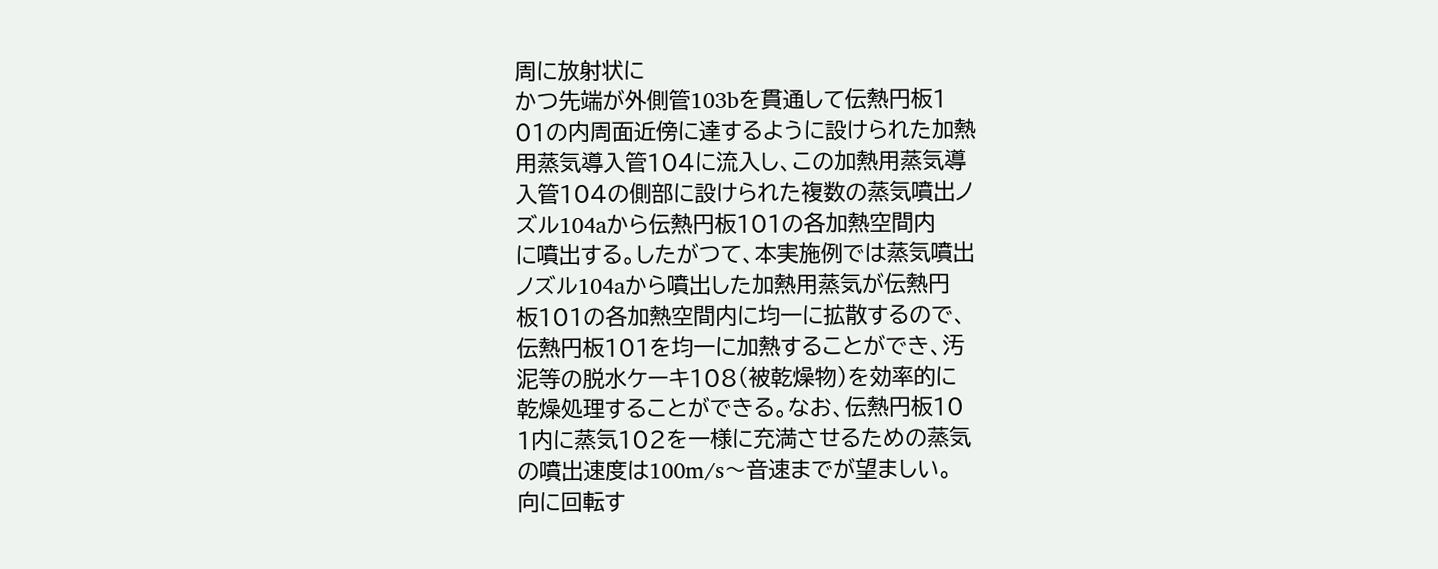周に放射状に
かつ先端が外側管103bを貫通して伝熱円板1
01の内周面近傍に達するように設けられた加熱
用蒸気導入管104に流入し、この加熱用蒸気導
入管104の側部に設けられた複数の蒸気噴出ノ
ズル104aから伝熱円板101の各加熱空間内
に噴出する。したがつて、本実施例では蒸気噴出
ノズル104aから噴出した加熱用蒸気が伝熱円
板101の各加熱空間内に均一に拡散するので、
伝熱円板101を均一に加熱することができ、汚
泥等の脱水ケーキ108(被乾燥物)を効率的に
乾燥処理することができる。なお、伝熱円板10
1内に蒸気102を一様に充満させるための蒸気
の噴出速度は100m/s〜音速までが望ましい。
向に回転す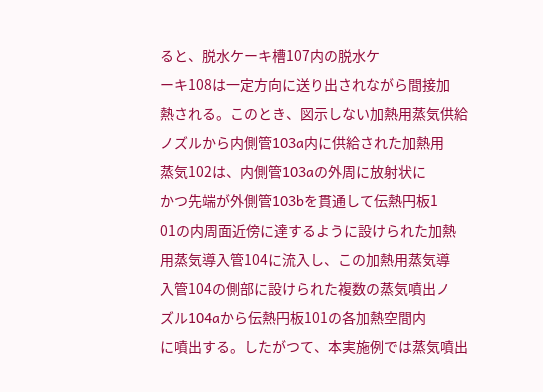ると、脱水ケーキ槽107内の脱水ケ
ーキ108は一定方向に送り出されながら間接加
熱される。このとき、図示しない加熱用蒸気供給
ノズルから内側管103a内に供給された加熱用
蒸気102は、内側管103aの外周に放射状に
かつ先端が外側管103bを貫通して伝熱円板1
01の内周面近傍に達するように設けられた加熱
用蒸気導入管104に流入し、この加熱用蒸気導
入管104の側部に設けられた複数の蒸気噴出ノ
ズル104aから伝熱円板101の各加熱空間内
に噴出する。したがつて、本実施例では蒸気噴出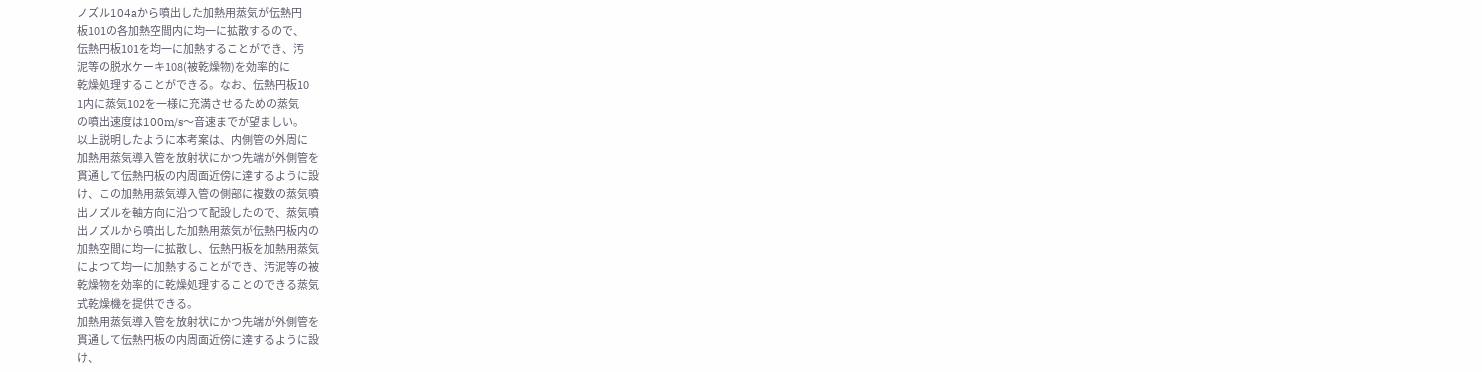ノズル104aから噴出した加熱用蒸気が伝熱円
板101の各加熱空間内に均一に拡散するので、
伝熱円板101を均一に加熱することができ、汚
泥等の脱水ケーキ108(被乾燥物)を効率的に
乾燥処理することができる。なお、伝熱円板10
1内に蒸気102を一様に充満させるための蒸気
の噴出速度は100m/s〜音速までが望ましい。
以上説明したように本考案は、内側管の外周に
加熱用蒸気導入管を放射状にかつ先端が外側管を
貫通して伝熱円板の内周面近傍に達するように設
け、この加熱用蒸気導入管の側部に複数の蒸気噴
出ノズルを軸方向に沿つて配設したので、蒸気噴
出ノズルから噴出した加熱用蒸気が伝熱円板内の
加熱空間に均一に拡散し、伝熱円板を加熱用蒸気
によつて均一に加熱することができ、汚泥等の被
乾燥物を効率的に乾燥処理することのできる蒸気
式乾燥機を提供できる。
加熱用蒸気導入管を放射状にかつ先端が外側管を
貫通して伝熱円板の内周面近傍に達するように設
け、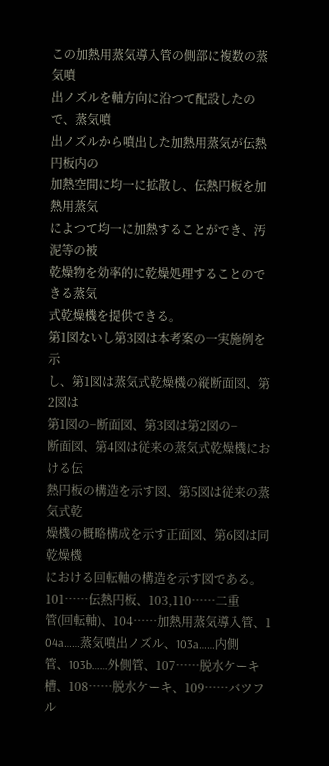この加熱用蒸気導入管の側部に複数の蒸気噴
出ノズルを軸方向に沿つて配設したので、蒸気噴
出ノズルから噴出した加熱用蒸気が伝熱円板内の
加熱空間に均一に拡散し、伝熱円板を加熱用蒸気
によつて均一に加熱することができ、汚泥等の被
乾燥物を効率的に乾燥処理することのできる蒸気
式乾燥機を提供できる。
第1図ないし第3図は本考案の一実施例を示
し、第1図は蒸気式乾燥機の縦断面図、第2図は
第1図の−断面図、第3図は第2図の−
断面図、第4図は従来の蒸気式乾燥機における伝
熱円板の構造を示す図、第5図は従来の蒸気式乾
燥機の概略構成を示す正面図、第6図は同乾燥機
における回転軸の構造を示す図である。 101……伝熱円板、103,110……二重
管(回転軸)、104……加熱用蒸気導入管、1
04a……蒸気噴出ノズル、103a……内側
管、103b……外側管、107……脱水ケーキ
槽、108……脱水ケーキ、109……バツフル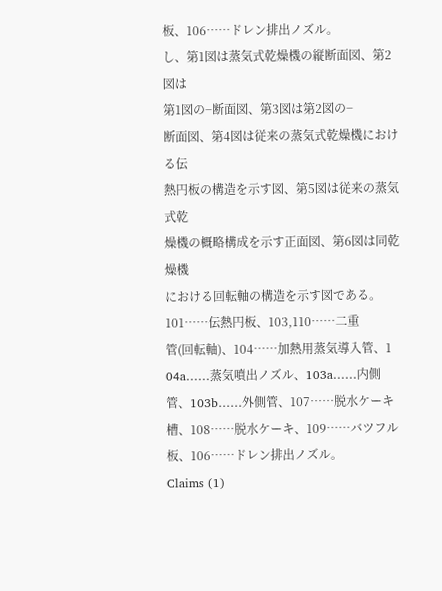板、106……ドレン排出ノズル。
し、第1図は蒸気式乾燥機の縦断面図、第2図は
第1図の−断面図、第3図は第2図の−
断面図、第4図は従来の蒸気式乾燥機における伝
熱円板の構造を示す図、第5図は従来の蒸気式乾
燥機の概略構成を示す正面図、第6図は同乾燥機
における回転軸の構造を示す図である。 101……伝熱円板、103,110……二重
管(回転軸)、104……加熱用蒸気導入管、1
04a……蒸気噴出ノズル、103a……内側
管、103b……外側管、107……脱水ケーキ
槽、108……脱水ケーキ、109……バツフル
板、106……ドレン排出ノズル。
Claims (1)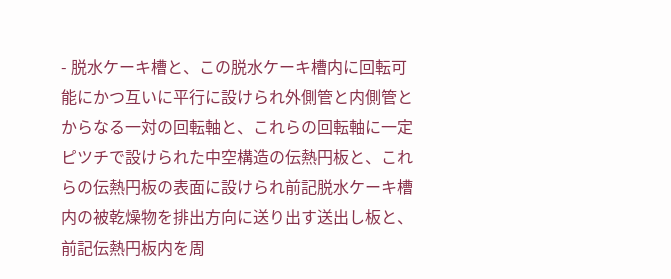- 脱水ケーキ槽と、この脱水ケーキ槽内に回転可
能にかつ互いに平行に設けられ外側管と内側管と
からなる一対の回転軸と、これらの回転軸に一定
ピツチで設けられた中空構造の伝熱円板と、これ
らの伝熱円板の表面に設けられ前記脱水ケーキ槽
内の被乾燥物を排出方向に送り出す送出し板と、
前記伝熱円板内を周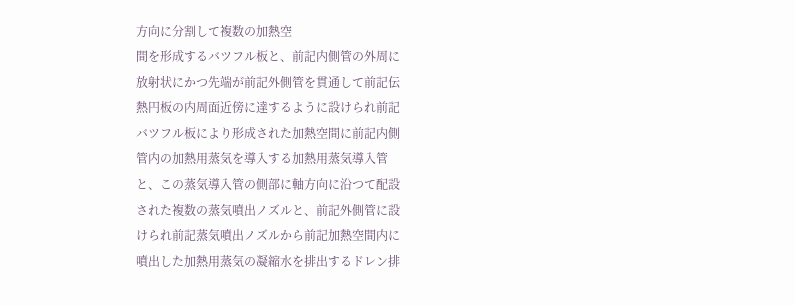方向に分割して複数の加熱空
間を形成するバツフル板と、前記内側管の外周に
放射状にかつ先端が前記外側管を貫通して前記伝
熱円板の内周面近傍に達するように設けられ前記
バツフル板により形成された加熱空間に前記内側
管内の加熱用蒸気を導入する加熱用蒸気導入管
と、この蒸気導入管の側部に軸方向に沿つて配設
された複数の蒸気噴出ノズルと、前記外側管に設
けられ前記蒸気噴出ノズルから前記加熱空間内に
噴出した加熱用蒸気の凝縮水を排出するドレン排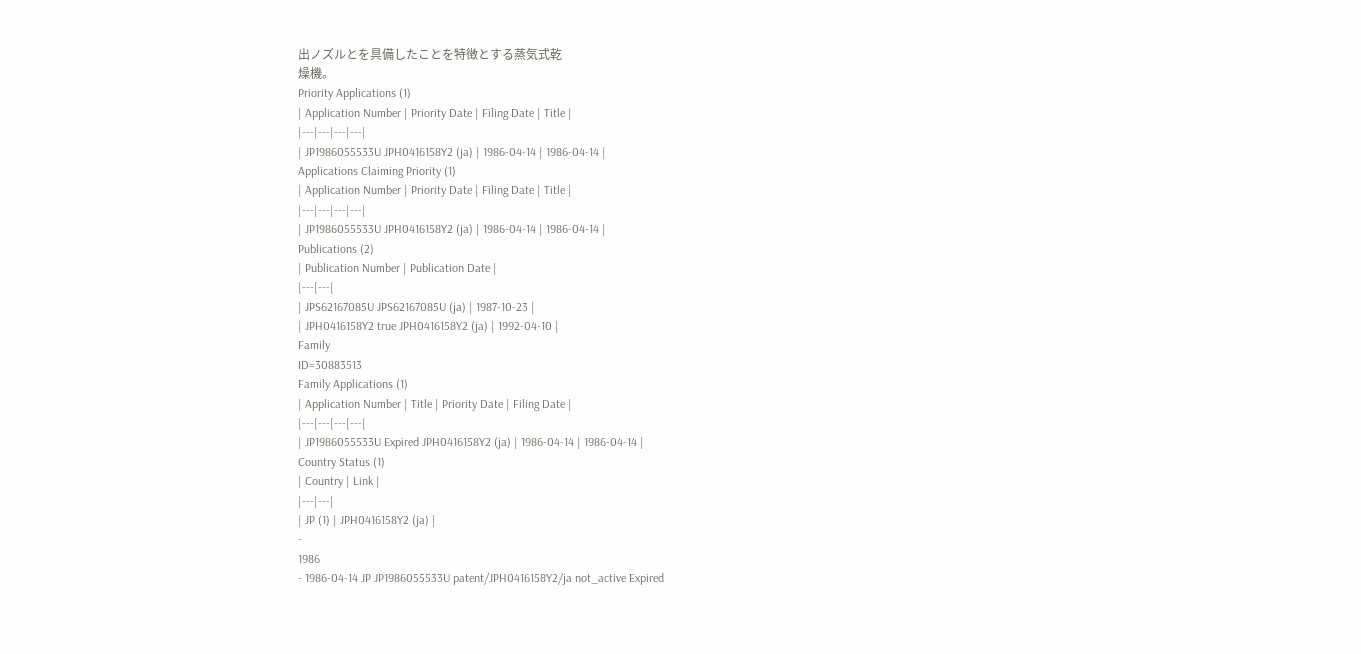出ノズルとを具備したことを特徴とする蒸気式乾
燥機。
Priority Applications (1)
| Application Number | Priority Date | Filing Date | Title |
|---|---|---|---|
| JP1986055533U JPH0416158Y2 (ja) | 1986-04-14 | 1986-04-14 |
Applications Claiming Priority (1)
| Application Number | Priority Date | Filing Date | Title |
|---|---|---|---|
| JP1986055533U JPH0416158Y2 (ja) | 1986-04-14 | 1986-04-14 |
Publications (2)
| Publication Number | Publication Date |
|---|---|
| JPS62167085U JPS62167085U (ja) | 1987-10-23 |
| JPH0416158Y2 true JPH0416158Y2 (ja) | 1992-04-10 |
Family
ID=30883513
Family Applications (1)
| Application Number | Title | Priority Date | Filing Date |
|---|---|---|---|
| JP1986055533U Expired JPH0416158Y2 (ja) | 1986-04-14 | 1986-04-14 |
Country Status (1)
| Country | Link |
|---|---|
| JP (1) | JPH0416158Y2 (ja) |
-
1986
- 1986-04-14 JP JP1986055533U patent/JPH0416158Y2/ja not_active Expired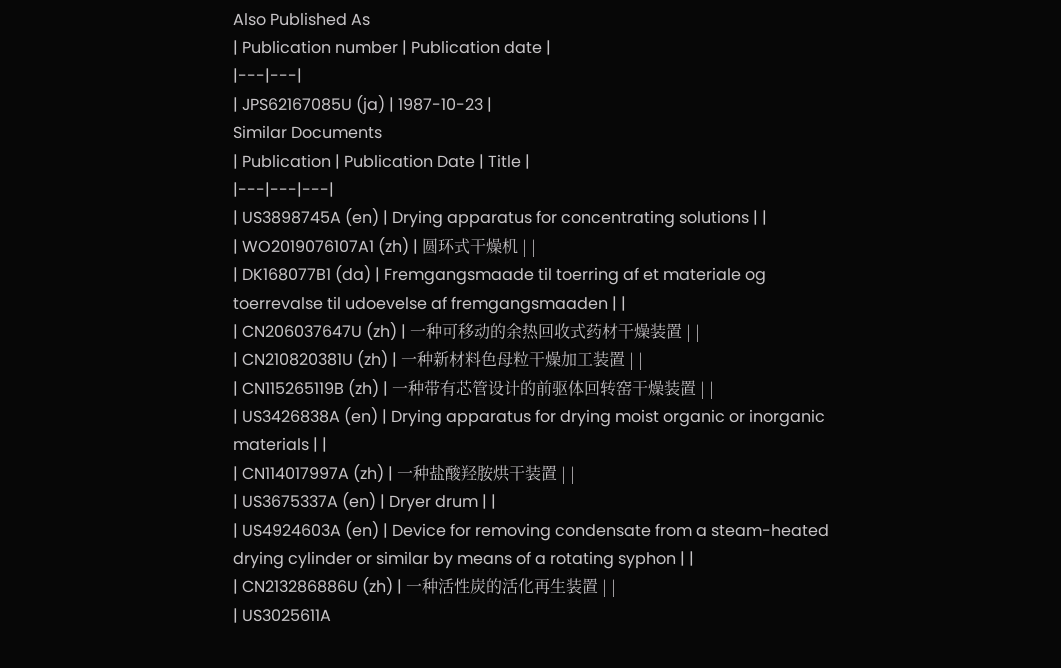Also Published As
| Publication number | Publication date |
|---|---|
| JPS62167085U (ja) | 1987-10-23 |
Similar Documents
| Publication | Publication Date | Title |
|---|---|---|
| US3898745A (en) | Drying apparatus for concentrating solutions | |
| WO2019076107A1 (zh) | 圆环式干燥机 | |
| DK168077B1 (da) | Fremgangsmaade til toerring af et materiale og toerrevalse til udoevelse af fremgangsmaaden | |
| CN206037647U (zh) | 一种可移动的余热回收式药材干燥装置 | |
| CN210820381U (zh) | 一种新材料色母粒干燥加工装置 | |
| CN115265119B (zh) | 一种带有芯管设计的前驱体回转窑干燥装置 | |
| US3426838A (en) | Drying apparatus for drying moist organic or inorganic materials | |
| CN114017997A (zh) | 一种盐酸羟胺烘干装置 | |
| US3675337A (en) | Dryer drum | |
| US4924603A (en) | Device for removing condensate from a steam-heated drying cylinder or similar by means of a rotating syphon | |
| CN213286886U (zh) | 一种活性炭的活化再生装置 | |
| US3025611A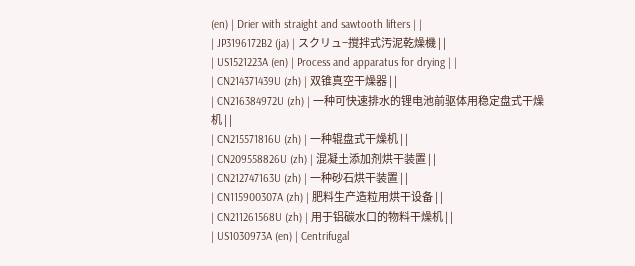(en) | Drier with straight and sawtooth lifters | |
| JP3196172B2 (ja) | スクリュ−撹拌式汚泥乾燥機 | |
| US1521223A (en) | Process and apparatus for drying | |
| CN214371439U (zh) | 双锥真空干燥器 | |
| CN216384972U (zh) | 一种可快速排水的锂电池前驱体用稳定盘式干燥机 | |
| CN215571816U (zh) | 一种辊盘式干燥机 | |
| CN209558826U (zh) | 混凝土添加剂烘干装置 | |
| CN212747163U (zh) | 一种砂石烘干装置 | |
| CN115900307A (zh) | 肥料生产造粒用烘干设备 | |
| CN211261568U (zh) | 用于铝碳水口的物料干燥机 | |
| US1030973A (en) | Centrifugal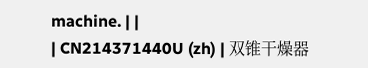machine. | |
| CN214371440U (zh) | 双锥干燥器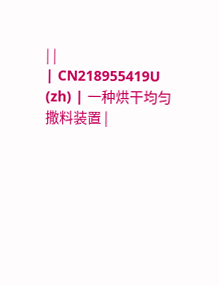| |
| CN218955419U (zh) | 一种烘干均匀撒料装置 |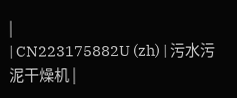|
| CN223175882U (zh) | 污水污泥干燥机 |